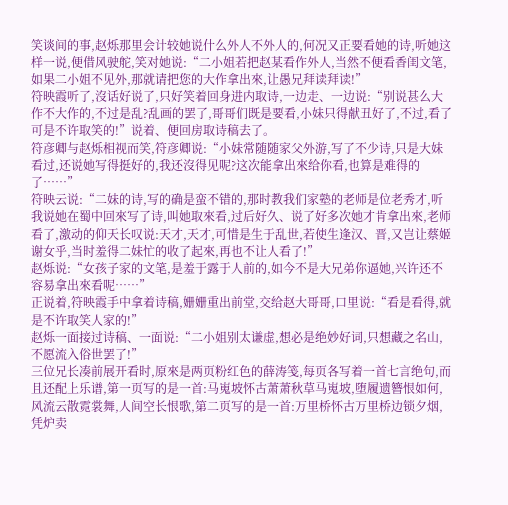笑谈间的事,赵烁那里会计较她说什么外人不外人的,何况又正要看她的诗,听她这样一说,便借风驶舵,笑对她说:“二小姐若把赵某看作外人,当然不便看香闺文笔,如果二小姐不见外,那就请把您的大作拿出來,让愚兄拜读拜读!”
符映霞听了,沒话好说了,只好笑着回身进内取诗,一边走、一边说:“别说甚么大作不大作的,不过是乱?乱画的罢了,哥哥们既是要看,小妹只得献丑好了,不过,看了可是不许取笑的!”说着、便回房取诗稿去了。
符彦卿与赵烁相视而笑,符彦卿说:“小妹常随随家父外游,写了不少诗,只是大妹看过,还说她写得挺好的,我还沒得见呢?这次能拿出來给你看,也算是难得的了……”
符映云说:“二妹的诗,写的确是蛮不错的,那时教我们家塾的老师是位老秀才,听我说她在蜀中回來写了诗,叫她取來看,过后好久、说了好多次她才肯拿出來,老师看了,激动的仰天长叹说:天才,天才,可惜是生于乱世,若使生逢汉、晋,又岂让蔡姬谢女乎,当时羞得二妹忙的收了起來,再也不让人看了!”
赵烁说:“女孩子家的文笔,是羞于露于人前的,如今不是大兄弟你逼她,兴许还不容易拿出來看呢……”
正说着,符映霞手中拿着诗稿,姗姗重出前堂,交给赵大哥哥,口里说:“看是看得,就是不许取笑人家的!”
赵烁一面接过诗稿、一面说:“二小姐别太谦虚,想必是绝妙好词,只想藏之名山,不愿流入俗世罢了!”
三位兄长凑前展开看时,原來是两页粉红色的薛涛笺,每页各写着一首七言绝句,而且还配上乐谱,第一页写的是一首:马嵬坡怀古萧萧秋草马嵬坡,堕履遗簪恨如何,风流云散霓裳舞,人间空长恨歌,第二页写的是一首:万里桥怀古万里桥边锁夕烟,凭炉卖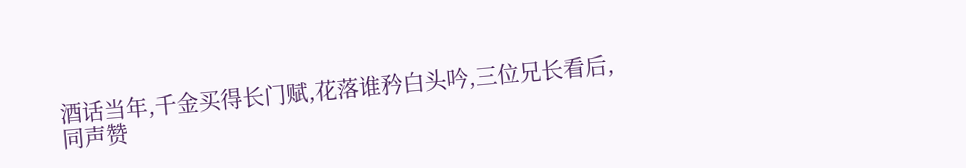酒话当年,千金买得长门赋,花落谁矜白头吟,三位兄长看后,同声赞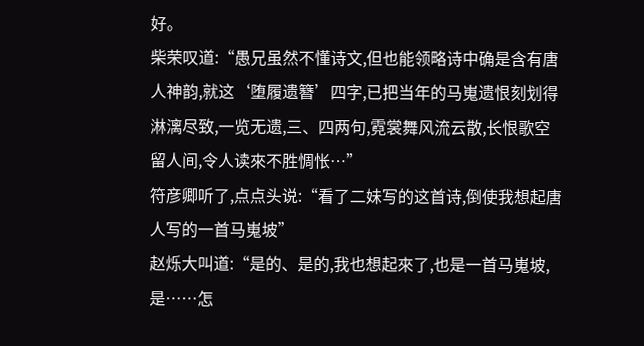好。
柴荣叹道:“愚兄虽然不懂诗文,但也能领略诗中确是含有唐人神韵,就这‘堕履遗簪’四字,已把当年的马嵬遗恨刻划得淋漓尽致,一览无遗,三、四两句,霓裳舞风流云散,长恨歌空留人间,令人读來不胜惆怅…”
符彦卿听了,点点头说:“看了二妹写的这首诗,倒使我想起唐人写的一首马嵬坡”
赵烁大叫道:“是的、是的,我也想起來了,也是一首马嵬坡,是……怎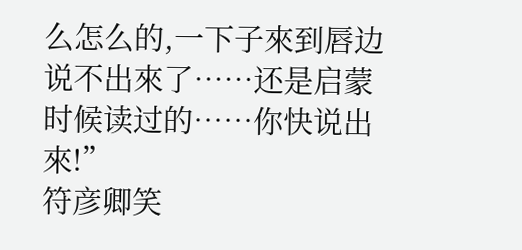么怎么的,一下子來到唇边说不出來了……还是启蒙时候读过的……你快说出來!”
符彦卿笑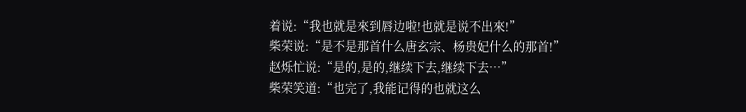着说:“我也就是來到唇边啦!也就是说不出來!”
柴荣说:“是不是那首什么唐玄宗、杨贵妃什么的那首!”
赵烁忙说:“是的,是的,继续下去,继续下去…”
柴荣笑道:“也完了,我能记得的也就这么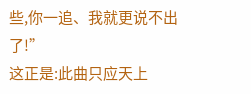些,你一追、我就更说不出了!”
这正是:此曲只应天上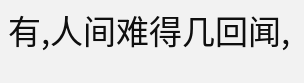有,人间难得几回闻,